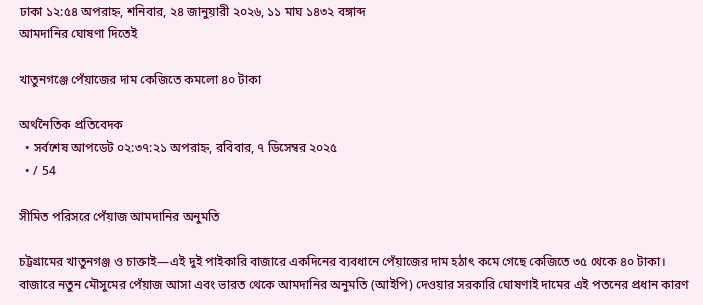ঢাকা ১২:৫৪ অপরাহ্ন, শনিবার, ২৪ জানুয়ারী ২০২৬, ১১ মাঘ ১৪৩২ বঙ্গাব্দ
আমদানির ঘোষণা দিতেই

খাতুনগঞ্জে পেঁয়াজের দাম কেজিতে কমলো ৪০ টাকা

অর্থনৈতিক প্রতিবেদক
  • সর্বশেষ আপডেট ০২:৩৭:২১ অপরাহ্ন, রবিবার, ৭ ডিসেম্বর ২০২৫
  • / 54

সীমিত পরিসরে পেঁয়াজ আমদানির অনুমতি

চট্টগ্রামের খাতুনগঞ্জ ও চাক্তাই—এই দুই পাইকারি বাজারে একদিনের ব্যবধানে পেঁয়াজের দাম হঠাৎ কমে গেছে কেজিতে ৩৫ থেকে ৪০ টাকা। বাজারে নতুন মৌসুমের পেঁয়াজ আসা এবং ভারত থেকে আমদানির অনুমতি (আইপি) দেওয়ার সরকারি ঘোষণাই দামের এই পতনের প্রধান কারণ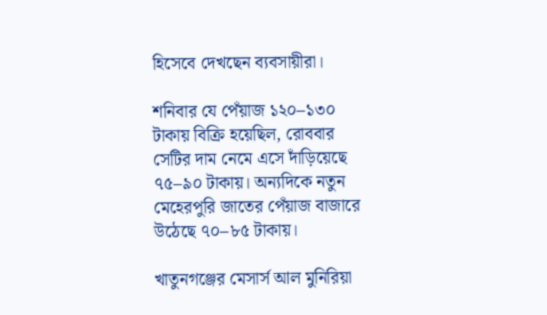হিসেবে দেখছেন ব্যবসায়ীরা।

শনিবার যে পেঁয়াজ ১২০–১৩০ টাকায় বিক্রি হয়েছিল, রোববার সেটির দাম নেমে এসে দাঁড়িয়েছে ৭৫–৯০ টাকায়। অন্যদিকে নতুন মেহেরপুরি জাতের পেঁয়াজ বাজারে উঠেছে ৭০–৮৫ টাকায়।

খাতুনগঞ্জের মেসার্স আল মুনিরিয়া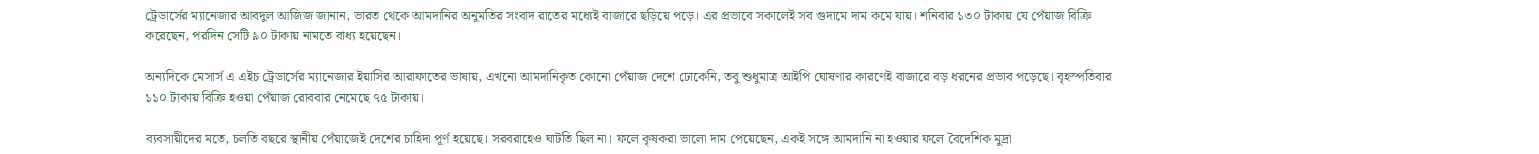ট্রেডার্সের ম্যানেজার আবদুল আজিজ জানান, ভারত থেকে আমদানির অনুমতির সংবাদ রাতের মধ্যেই বাজারে ছড়িয়ে পড়ে। এর প্রভাবে সকালেই সব গুদামে দাম কমে যায়। শনিবার ১৩০ টাকায় যে পেঁয়াজ বিক্রি করেছেন, পরদিন সেটি ৯০ টাকায় নামতে বাধ্য হয়েছেন।

অন্যদিকে মেসার্স এ এইচ ট্রেডার্সের ম্যানেজার ইয়াসির আরাফাতের ভাষায়, এখনো আমদানিকৃত কোনো পেঁয়াজ দেশে ঢোকেনি, তবু শুধুমাত্র আইপি ঘোষণার কারণেই বাজারে বড় ধরনের প্রভাব পড়েছে। বৃহস্পতিবার ১১০ টাকায় বিক্রি হওয়া পেঁয়াজ রোববার নেমেছে ৭৫ টাকায়।

ব্যবসায়ীদের মতে, চলতি বছরে স্থানীয় পেঁয়াজেই দেশের চাহিদা পূর্ণ হয়েছে। সরবরাহেও ঘাটতি ছিল না। ফলে কৃষকরা ভালো দাম পেয়েছেন, একই সঙ্গে আমদানি না হওয়ার ফলে বৈদেশিক মুদ্রা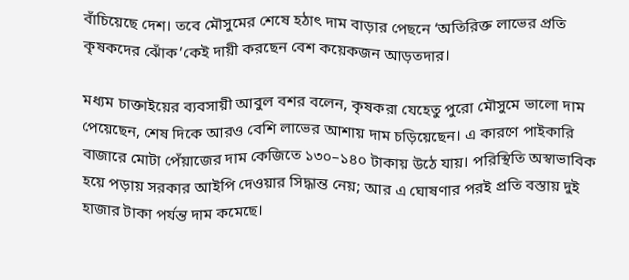বাঁচিয়েছে দেশ। তবে মৌসুমের শেষে হঠাৎ দাম বাড়ার পেছনে ‘অতিরিক্ত লাভের প্রতি কৃষকদের ঝোঁক’কেই দায়ী করছেন বেশ কয়েকজন আড়তদার।

মধ্যম চাক্তাইয়ের ব্যবসায়ী আবুল বশর বলেন, কৃষকরা যেহেতু পুরো মৌসুমে ভালো দাম পেয়েছেন, শেষ দিকে আরও বেশি লাভের আশায় দাম চড়িয়েছেন। এ কারণে পাইকারি বাজারে মোটা পেঁয়াজের দাম কেজিতে ১৩০–১৪০ টাকায় উঠে যায়। পরিস্থিতি অস্বাভাবিক হয়ে পড়ায় সরকার আইপি দেওয়ার সিদ্ধান্ত নেয়; আর এ ঘোষণার পরই প্রতি বস্তায় দুই হাজার টাকা পর্যন্ত দাম কমেছে।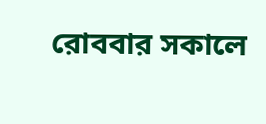রোববার সকালে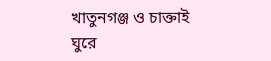খাতুনগঞ্জ ও চাক্তাই ঘুরে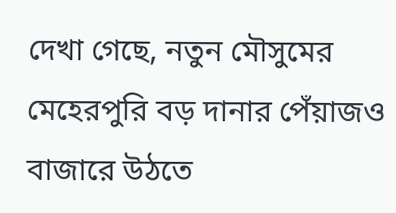দেখা গেছে, নতুন মৌসুমের মেহেরপুরি বড় দানার পেঁয়াজও বাজারে উঠতে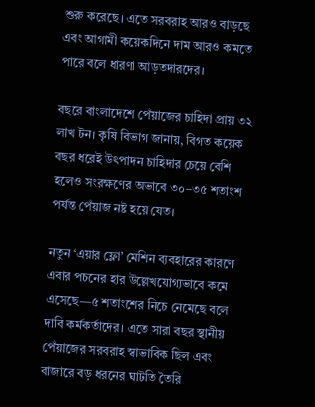শুরু করেছে। এতে সরবরাহ আরও বাড়ছে এবং আগামী কয়েকদিনে দাম আরও কমতে পারে বলে ধারণা আড়তদারদের।

বছরে বাংলাদেশে পেঁয়াজের চাহিদা প্রায় ৩২ লাখ টন। কৃষি বিভাগ জানায়, বিগত কয়েক বছর ধরেই উৎপাদন চাহিদার চেয়ে বেশি হলেও সংরক্ষণের অভাবে ৩০–৩৫ শতাংশ পর্যন্ত পেঁয়াজ নষ্ট হয়ে যেত।

নতুন ‘এয়ার ফ্লো’ মেশিন ব্যবহারের কারণে এবার পচনের হার উল্লেখযোগ্যভাবে কমে এসেছে—৫ শতাংশের নিচে নেমেছে বলে দাবি কর্মকর্তাদের। এতে সারা বছর স্থানীয় পেঁয়াজের সরবরাহ স্বাভাবিক ছিল এবং বাজারে বড় ধরনের ঘাটতি তৈরি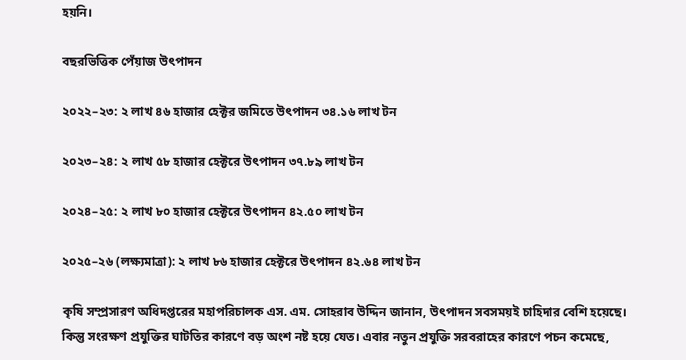হয়নি।

বছরভিত্তিক পেঁয়াজ উৎপাদন

২০২২–২৩: ২ লাখ ৪৬ হাজার হেক্টর জমিতে উৎপাদন ৩৪.১৬ লাখ টন

২০২৩–২৪: ২ লাখ ৫৮ হাজার হেক্টরে উৎপাদন ৩৭.৮৯ লাখ টন

২০২৪–২৫: ২ লাখ ৮০ হাজার হেক্টরে উৎপাদন ৪২.৫০ লাখ টন

২০২৫–২৬ (লক্ষ্যমাত্রা): ২ লাখ ৮৬ হাজার হেক্টরে উৎপাদন ৪২.৬৪ লাখ টন

কৃষি সম্প্রসারণ অধিদপ্তরের মহাপরিচালক এস. এম. সোহরাব উদ্দিন জানান, উৎপাদন সবসময়ই চাহিদার বেশি হয়েছে। কিন্তু সংরক্ষণ প্রযুক্তির ঘাটতির কারণে বড় অংশ নষ্ট হয়ে যেত। এবার নতুন প্রযুক্তি সরবরাহের কারণে পচন কমেছে,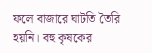ফলে বাজারে ঘাটতি তৈরি হয়নি। বহু কৃষকের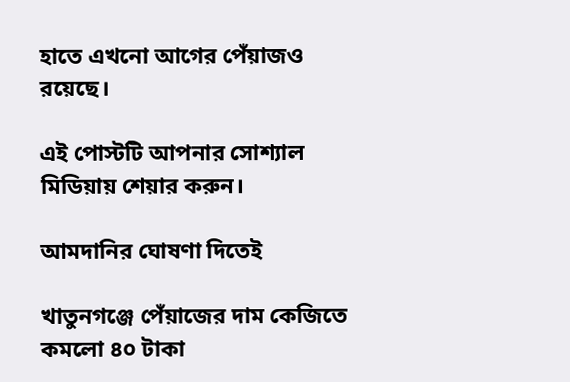হাতে এখনো আগের পেঁয়াজও রয়েছে।

এই পোস্টটি আপনার সোশ্যাল মিডিয়ায় শেয়ার করুন।

আমদানির ঘোষণা দিতেই

খাতুনগঞ্জে পেঁয়াজের দাম কেজিতে কমলো ৪০ টাকা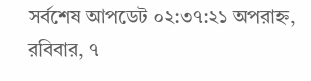সর্বশেষ আপডেট ০২:৩৭:২১ অপরাহ্ন, রবিবার, ৭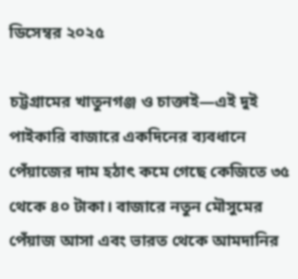ডিসেম্বর ২০২৫

চট্টগ্রামের খাতুনগঞ্জ ও চাক্তাই—এই দুই পাইকারি বাজারে একদিনের ব্যবধানে পেঁয়াজের দাম হঠাৎ কমে গেছে কেজিতে ৩৫ থেকে ৪০ টাকা। বাজারে নতুন মৌসুমের পেঁয়াজ আসা এবং ভারত থেকে আমদানির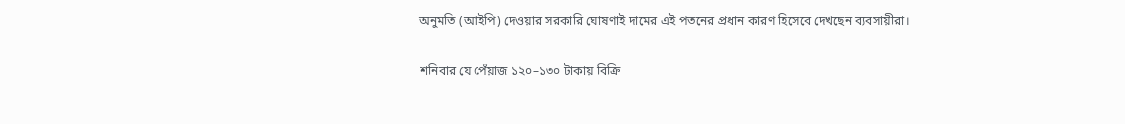অনুমতি (আইপি) দেওয়ার সরকারি ঘোষণাই দামের এই পতনের প্রধান কারণ হিসেবে দেখছেন ব্যবসায়ীরা।

শনিবার যে পেঁয়াজ ১২০–১৩০ টাকায় বিক্রি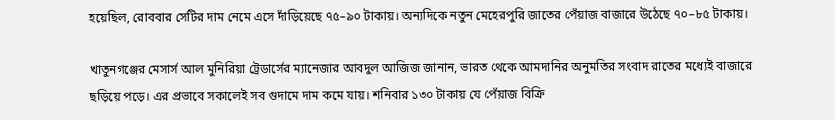হয়েছিল, রোববার সেটির দাম নেমে এসে দাঁড়িয়েছে ৭৫–৯০ টাকায়। অন্যদিকে নতুন মেহেরপুরি জাতের পেঁয়াজ বাজারে উঠেছে ৭০–৮৫ টাকায়।

খাতুনগঞ্জের মেসার্স আল মুনিরিয়া ট্রেডার্সের ম্যানেজার আবদুল আজিজ জানান, ভারত থেকে আমদানির অনুমতির সংবাদ রাতের মধ্যেই বাজারে ছড়িয়ে পড়ে। এর প্রভাবে সকালেই সব গুদামে দাম কমে যায়। শনিবার ১৩০ টাকায় যে পেঁয়াজ বিক্রি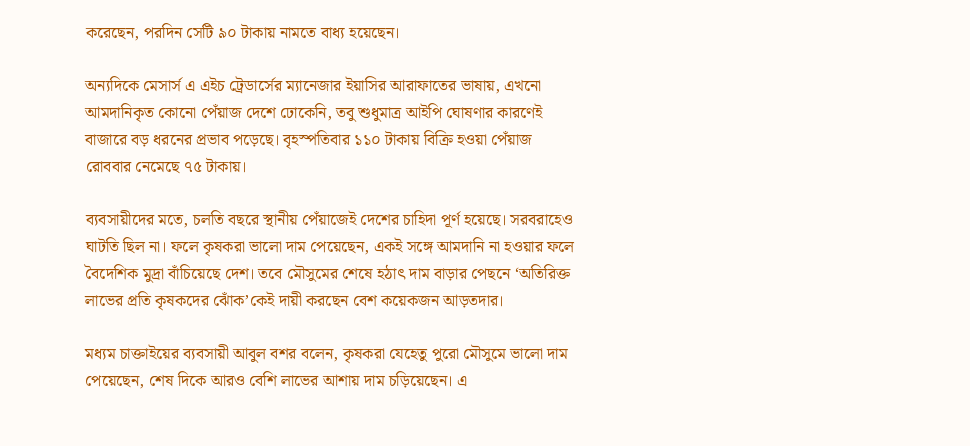করেছেন, পরদিন সেটি ৯০ টাকায় নামতে বাধ্য হয়েছেন।

অন্যদিকে মেসার্স এ এইচ ট্রেডার্সের ম্যানেজার ইয়াসির আরাফাতের ভাষায়, এখনো আমদানিকৃত কোনো পেঁয়াজ দেশে ঢোকেনি, তবু শুধুমাত্র আইপি ঘোষণার কারণেই বাজারে বড় ধরনের প্রভাব পড়েছে। বৃহস্পতিবার ১১০ টাকায় বিক্রি হওয়া পেঁয়াজ রোববার নেমেছে ৭৫ টাকায়।

ব্যবসায়ীদের মতে, চলতি বছরে স্থানীয় পেঁয়াজেই দেশের চাহিদা পূর্ণ হয়েছে। সরবরাহেও ঘাটতি ছিল না। ফলে কৃষকরা ভালো দাম পেয়েছেন, একই সঙ্গে আমদানি না হওয়ার ফলে বৈদেশিক মুদ্রা বাঁচিয়েছে দেশ। তবে মৌসুমের শেষে হঠাৎ দাম বাড়ার পেছনে ‘অতিরিক্ত লাভের প্রতি কৃষকদের ঝোঁক’কেই দায়ী করছেন বেশ কয়েকজন আড়তদার।

মধ্যম চাক্তাইয়ের ব্যবসায়ী আবুল বশর বলেন, কৃষকরা যেহেতু পুরো মৌসুমে ভালো দাম পেয়েছেন, শেষ দিকে আরও বেশি লাভের আশায় দাম চড়িয়েছেন। এ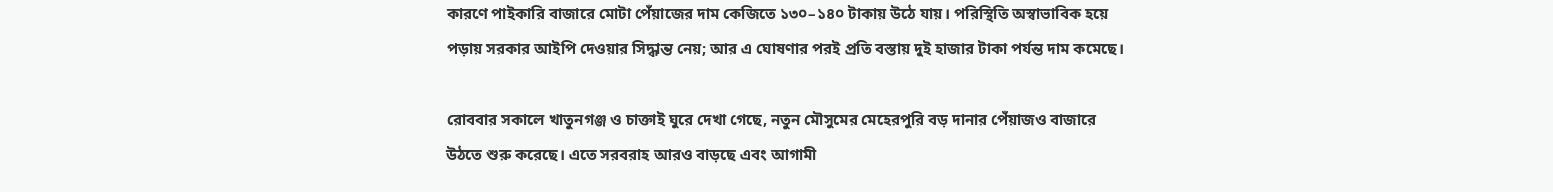কারণে পাইকারি বাজারে মোটা পেঁয়াজের দাম কেজিতে ১৩০–১৪০ টাকায় উঠে যায়। পরিস্থিতি অস্বাভাবিক হয়ে পড়ায় সরকার আইপি দেওয়ার সিদ্ধান্ত নেয়; আর এ ঘোষণার পরই প্রতি বস্তায় দুই হাজার টাকা পর্যন্ত দাম কমেছে।

রোববার সকালে খাতুনগঞ্জ ও চাক্তাই ঘুরে দেখা গেছে, নতুন মৌসুমের মেহেরপুরি বড় দানার পেঁয়াজও বাজারে উঠতে শুরু করেছে। এতে সরবরাহ আরও বাড়ছে এবং আগামী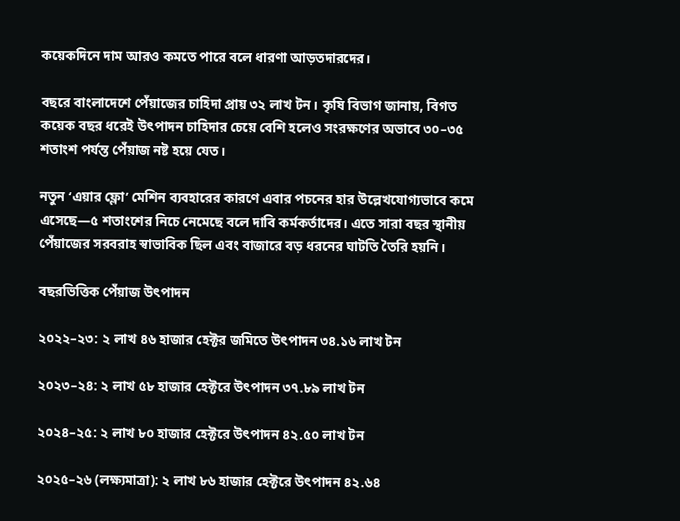কয়েকদিনে দাম আরও কমতে পারে বলে ধারণা আড়তদারদের।

বছরে বাংলাদেশে পেঁয়াজের চাহিদা প্রায় ৩২ লাখ টন। কৃষি বিভাগ জানায়, বিগত কয়েক বছর ধরেই উৎপাদন চাহিদার চেয়ে বেশি হলেও সংরক্ষণের অভাবে ৩০–৩৫ শতাংশ পর্যন্ত পেঁয়াজ নষ্ট হয়ে যেত।

নতুন ‘এয়ার ফ্লো’ মেশিন ব্যবহারের কারণে এবার পচনের হার উল্লেখযোগ্যভাবে কমে এসেছে—৫ শতাংশের নিচে নেমেছে বলে দাবি কর্মকর্তাদের। এতে সারা বছর স্থানীয় পেঁয়াজের সরবরাহ স্বাভাবিক ছিল এবং বাজারে বড় ধরনের ঘাটতি তৈরি হয়নি।

বছরভিত্তিক পেঁয়াজ উৎপাদন

২০২২–২৩: ২ লাখ ৪৬ হাজার হেক্টর জমিতে উৎপাদন ৩৪.১৬ লাখ টন

২০২৩–২৪: ২ লাখ ৫৮ হাজার হেক্টরে উৎপাদন ৩৭.৮৯ লাখ টন

২০২৪–২৫: ২ লাখ ৮০ হাজার হেক্টরে উৎপাদন ৪২.৫০ লাখ টন

২০২৫–২৬ (লক্ষ্যমাত্রা): ২ লাখ ৮৬ হাজার হেক্টরে উৎপাদন ৪২.৬৪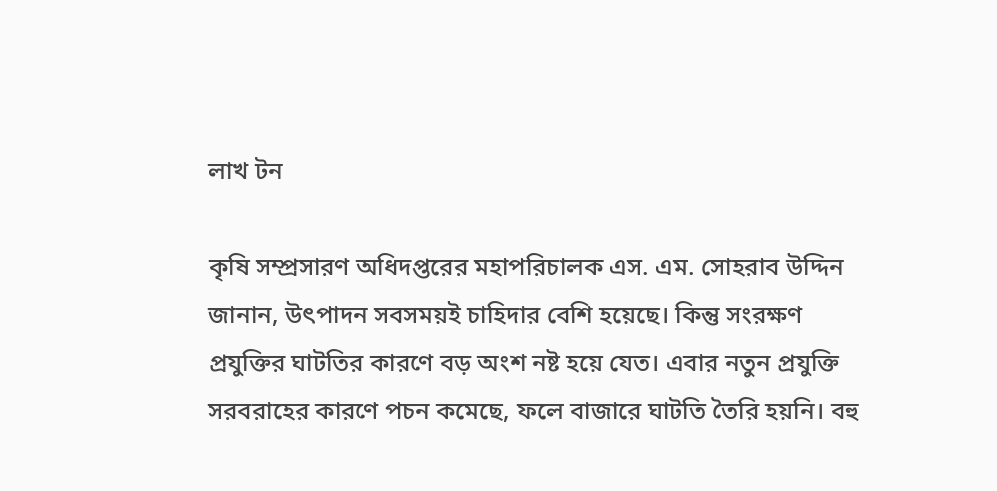লাখ টন

কৃষি সম্প্রসারণ অধিদপ্তরের মহাপরিচালক এস. এম. সোহরাব উদ্দিন জানান, উৎপাদন সবসময়ই চাহিদার বেশি হয়েছে। কিন্তু সংরক্ষণ প্রযুক্তির ঘাটতির কারণে বড় অংশ নষ্ট হয়ে যেত। এবার নতুন প্রযুক্তি সরবরাহের কারণে পচন কমেছে, ফলে বাজারে ঘাটতি তৈরি হয়নি। বহু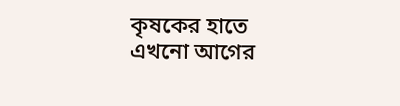কৃষকের হাতে এখনো আগের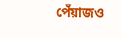পেঁয়াজও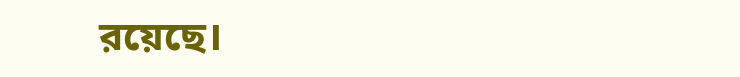রয়েছে।